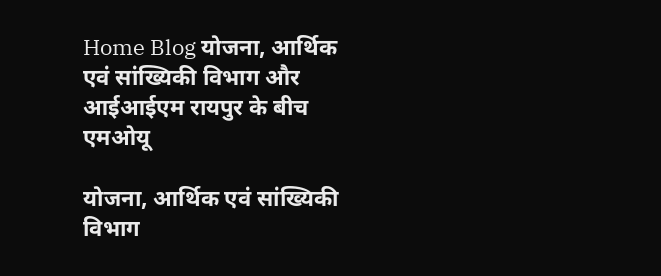Home Blog योजना, आर्थिक एवं सांख्यिकी विभाग और आईआईएम रायपुर के बीच एमओयू

योजना, आर्थिक एवं सांख्यिकी विभाग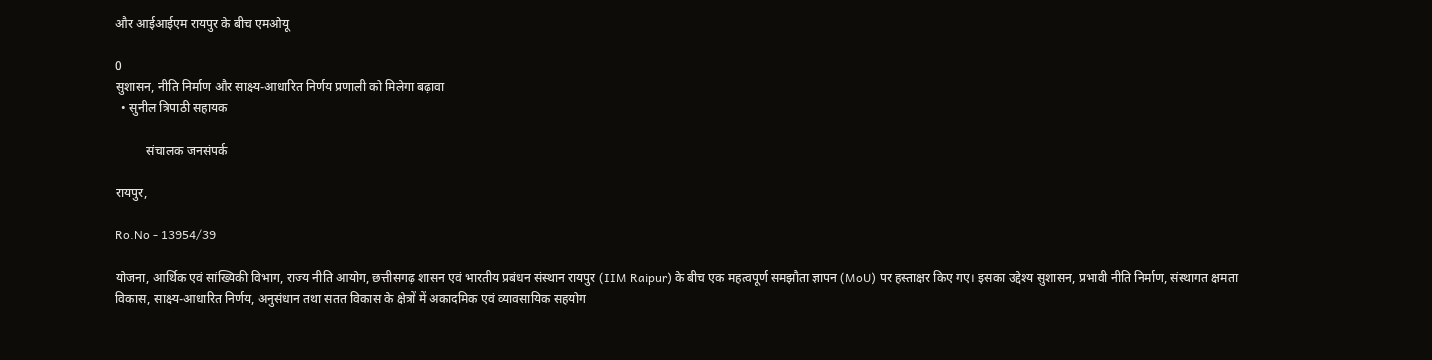और आईआईएम रायपुर के बीच एमओयू

0
सुशासन, नीति निर्माण और साक्ष्य-आधारित निर्णय प्रणाली को मिलेगा बढ़ावा
  • सुनील त्रिपाठी सहायक

          संचालक जनसंपर्क

रायपुर,

Ro.No - 13954/39

योजना, आर्थिक एवं सांख्यिकी विभाग, राज्य नीति आयोग, छत्तीसगढ़ शासन एवं भारतीय प्रबंधन संस्थान रायपुर (IIM Raipur) के बीच एक महत्वपूर्ण समझौता ज्ञापन (MoU) पर हस्ताक्षर किए गए। इसका उद्देश्य सुशासन, प्रभावी नीति निर्माण, संस्थागत क्षमता विकास, साक्ष्य-आधारित निर्णय, अनुसंधान तथा सतत विकास के क्षेत्रों में अकादमिक एवं व्यावसायिक सहयोग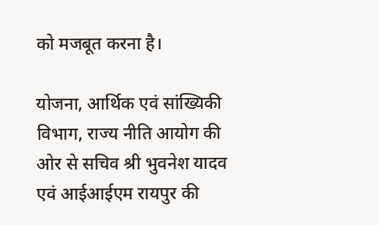को मजबूत करना है।

योजना, आर्थिक एवं सांख्यिकी विभाग, राज्य नीति आयोग की ओर से सचिव श्री भुवनेश यादव एवं आईआईएम रायपुर की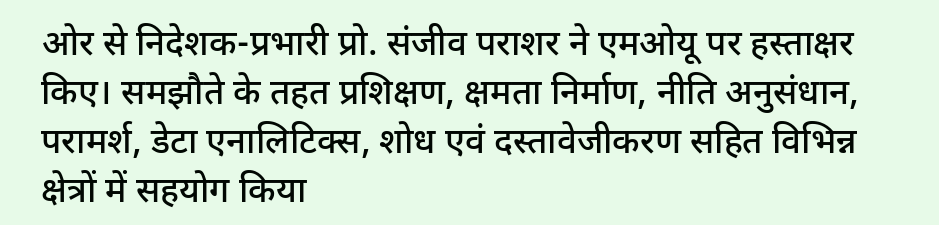ओर से निदेशक-प्रभारी प्रो. संजीव पराशर ने एमओयू पर हस्ताक्षर किए। समझौते के तहत प्रशिक्षण, क्षमता निर्माण, नीति अनुसंधान, परामर्श, डेटा एनालिटिक्स, शोध एवं दस्तावेजीकरण सहित विभिन्न क्षेत्रों में सहयोग किया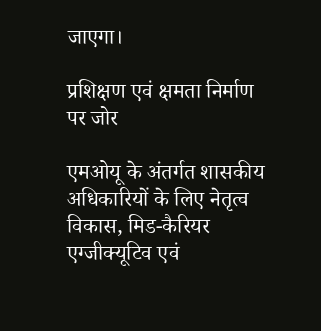जाएगा।

प्रशिक्षण एवं क्षमता निर्माण पर जोर

एमओयू के अंतर्गत शासकीय अधिकारियों के लिए नेतृत्व विकास, मिड-कैरियर एग्जीक्यूटिव एवं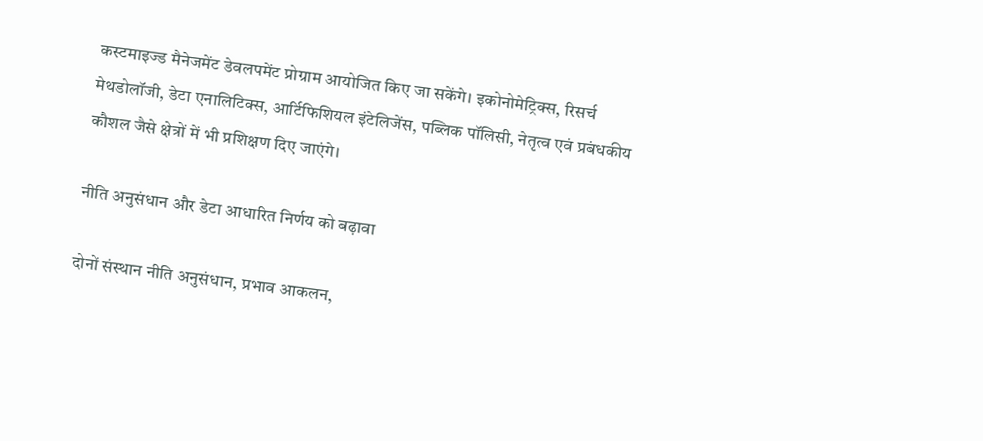कस्टमाइज्ड मैनेजमेंट डेवलपमेंट प्रोग्राम आयोजित किए जा सकेंगे। इकोनोमेट्रिक्स, रिसर्च मेथडोलॉजी, डेटा एनालिटिक्स, आर्टिफिशियल इंटेलिजेंस, पब्लिक पॉलिसी, नेतृत्व एवं प्रबंधकीय कौशल जैसे क्षेत्रों में भी प्रशिक्षण दिए जाएंगे।

नीति अनुसंधान और डेटा आधारित निर्णय को बढ़ावा

दोनों संस्थान नीति अनुसंधान, प्रभाव आकलन,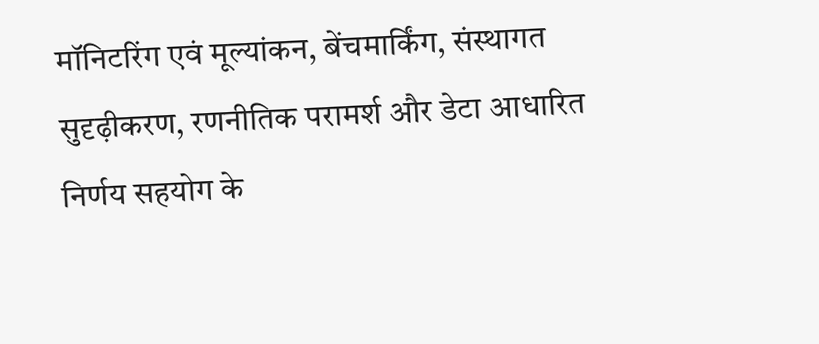मॉनिटरिंग एवं मूल्यांकन, बेंचमार्किंग, संस्थागत सुदृढ़ीकरण, रणनीतिक परामर्श और डेटा आधारित निर्णय सहयोग के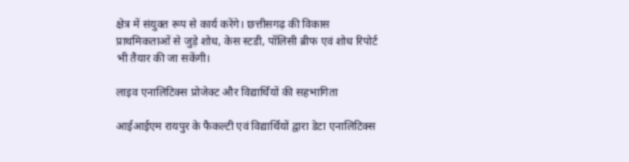क्षेत्र में संयुक्त रूप से कार्य करेंगे। छत्तीसगढ़ की विकास प्राथमिकताओं से जुड़े शोध, केस स्टडी, पॉलिसी ब्रीफ एवं शोध रिपोर्ट भी तैयार की जा सकेंगी।

लाइव एनालिटिक्स प्रोजेक्ट और विद्यार्थियों की सहभागिता

आईआईएम रायपुर के फैकल्टी एवं विद्यार्थियों द्वारा डेटा एनालिटिक्स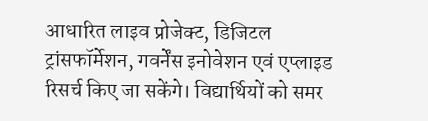आधारित लाइव प्रोजेक्ट, डिजिटल ट्रांसफॉर्मेशन, गवर्नेंस इनोवेशन एवं एप्लाइड रिसर्च किए जा सकेंगे। विद्यार्थियों को समर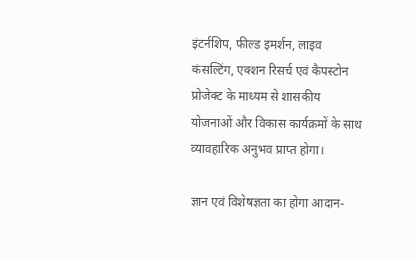इंटर्नशिप, फील्ड इमर्शन, लाइव कंसल्टिंग, एक्शन रिसर्च एवं कैपस्टोन प्रोजेक्ट के माध्यम से शासकीय योजनाओं और विकास कार्यक्रमों के साथ व्यावहारिक अनुभव प्राप्त होगा।

ज्ञान एवं विशेषज्ञता का होगा आदान-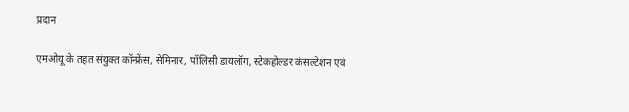प्रदान

एमओयू के तहत संयुक्त कॉन्फ्रेंस, सेमिनार, पॉलिसी डायलॉग, स्टेकहोल्डर कंसल्टेशन एवं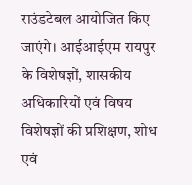राउंडटेबल आयोजित किए जाएंगे। आईआईएम रायपुर के विशेषज्ञों, शासकीय अधिकारियों एवं विषय विशेषज्ञों की प्रशिक्षण, शोध एवं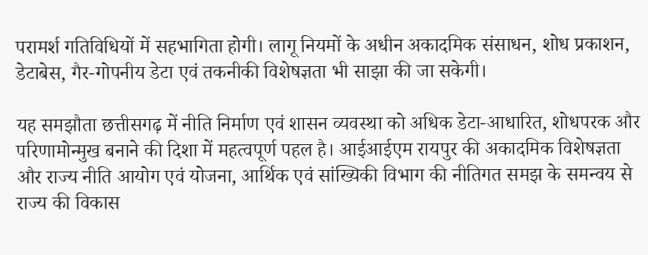परामर्श गतिविधियों में सहभागिता होगी। लागू नियमों के अधीन अकादमिक संसाधन, शोध प्रकाशन, डेटाबेस, गैर-गोपनीय डेटा एवं तकनीकी विशेषज्ञता भी साझा की जा सकेगी।

यह समझौता छत्तीसगढ़ में नीति निर्माण एवं शासन व्यवस्था को अधिक डेटा-आधारित, शोधपरक और परिणामोन्मुख बनाने की दिशा में महत्वपूर्ण पहल है। आईआईएम रायपुर की अकादमिक विशेषज्ञता और राज्य नीति आयोग एवं योजना, आर्थिक एवं सांख्यिकी विभाग की नीतिगत समझ के समन्वय से राज्य की विकास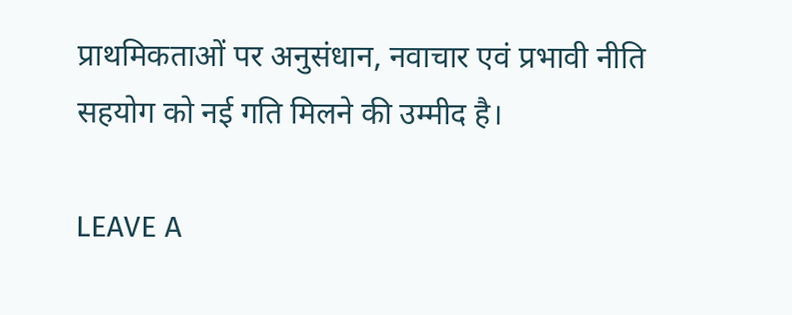प्राथमिकताओं पर अनुसंधान, नवाचार एवं प्रभावी नीति सहयोग को नई गति मिलने की उम्मीद है।

LEAVE A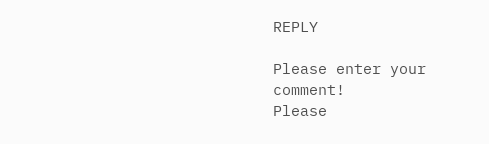REPLY

Please enter your comment!
Please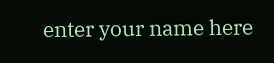enter your name here